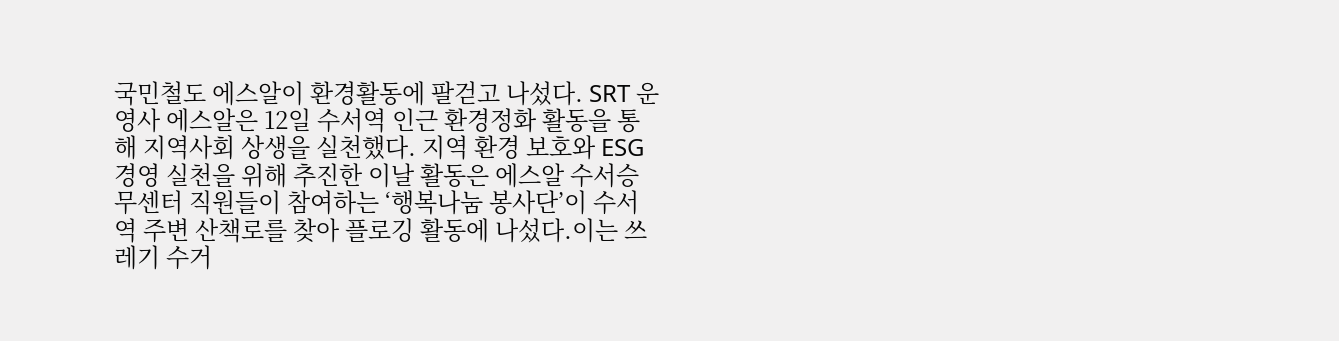국민철도 에스알이 환경활동에 팔걷고 나섰다. SRT 운영사 에스알은 12일 수서역 인근 환경정화 활동을 통해 지역사회 상생을 실천했다. 지역 환경 보호와 ESG 경영 실천을 위해 추진한 이날 활동은 에스알 수서승무센터 직원들이 참여하는 ‘행복나눔 봉사단’이 수서역 주변 산책로를 찾아 플로깅 활동에 나섰다.이는 쓰레기 수거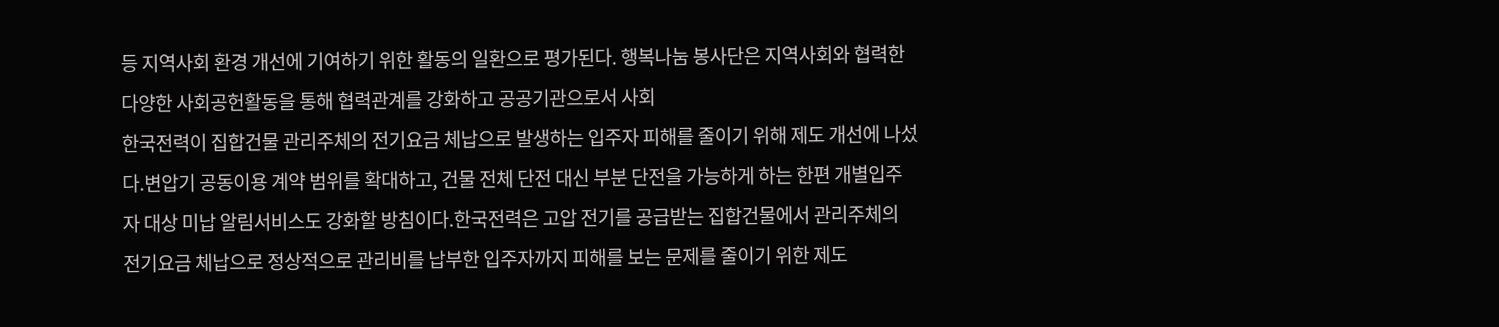등 지역사회 환경 개선에 기여하기 위한 활동의 일환으로 평가된다. 행복나눔 봉사단은 지역사회와 협력한 다양한 사회공헌활동을 통해 협력관계를 강화하고 공공기관으로서 사회
한국전력이 집합건물 관리주체의 전기요금 체납으로 발생하는 입주자 피해를 줄이기 위해 제도 개선에 나섰다.변압기 공동이용 계약 범위를 확대하고, 건물 전체 단전 대신 부분 단전을 가능하게 하는 한편 개별입주자 대상 미납 알림서비스도 강화할 방침이다.한국전력은 고압 전기를 공급받는 집합건물에서 관리주체의 전기요금 체납으로 정상적으로 관리비를 납부한 입주자까지 피해를 보는 문제를 줄이기 위한 제도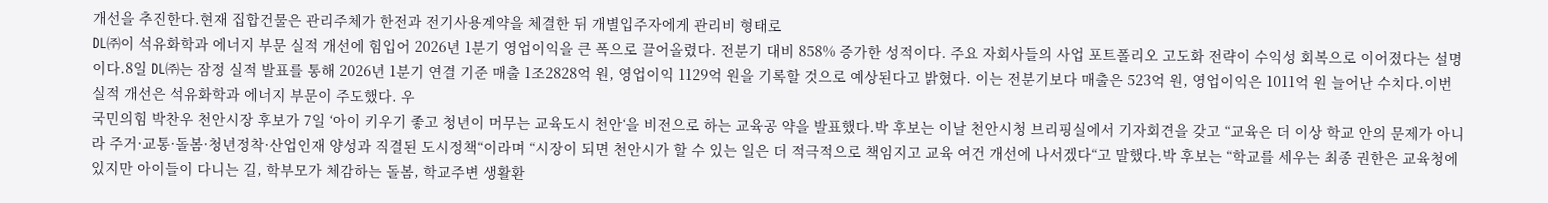개선을 추진한다.현재 집합건물은 관리주체가 한전과 전기사용계약을 체결한 뒤 개별입주자에게 관리비 형태로
DL㈜이 석유화학과 에너지 부문 실적 개선에 힘입어 2026년 1분기 영업이익을 큰 폭으로 끌어올렸다. 전분기 대비 858% 증가한 성적이다. 주요 자회사들의 사업 포트폴리오 고도화 전략이 수익성 회복으로 이어졌다는 설명이다.8일 DL㈜는 잠정 실적 발표를 통해 2026년 1분기 연결 기준 매출 1조2828억 원, 영업이익 1129억 원을 기록할 것으로 예상된다고 밝혔다. 이는 전분기보다 매출은 523억 원, 영업이익은 1011억 원 늘어난 수치다.이번 실적 개선은 석유화학과 에너지 부문이 주도했다. 우
국민의힘 박찬우 천안시장 후보가 7일 ‘아이 키우기 좋고 청년이 머무는 교육도시 천안‘을 비전으로 하는 교육공 약을 발표했다.박 후보는 이날 천안시청 브리핑실에서 기자회견을 갖고 “교육은 더 이상 학교 안의 문제가 아니라 주거·교통·돌봄·청년정착·산업인재 양성과 직결된 도시정책“이라며 “시장이 되면 천안시가 할 수 있는 일은 더 적극적으로 책임지고 교육 여건 개선에 나서겠다“고 말했다.박 후보는 “학교를 세우는 최종 권한은 교육청에 있지만 아이들이 다니는 길, 학부모가 체감하는 돌봄, 학교주변 생활환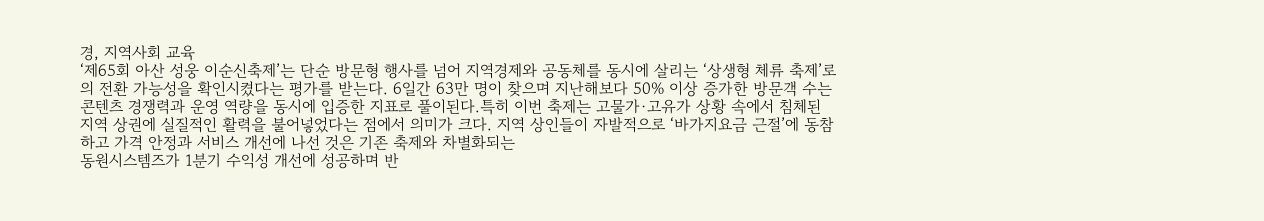경, 지역사회 교육
‘제65회 아산 성웅 이순신축제’는 단순 방문형 행사를 넘어 지역경제와 공동체를 동시에 살리는 ‘상생형 체류 축제’로의 전환 가능성을 확인시켰다는 평가를 받는다. 6일간 63만 명이 찾으며 지난해보다 50% 이상 증가한 방문객 수는 콘텐츠 경쟁력과 운영 역량을 동시에 입증한 지표로 풀이된다.특히 이번 축제는 고물가·고유가 상황 속에서 침체된 지역 상권에 실질적인 활력을 불어넣었다는 점에서 의미가 크다. 지역 상인들이 자발적으로 ‘바가지요금 근절’에 동참하고 가격 안정과 서비스 개선에 나선 것은 기존 축제와 차별화되는
동원시스템즈가 1분기 수익성 개선에 성공하며 반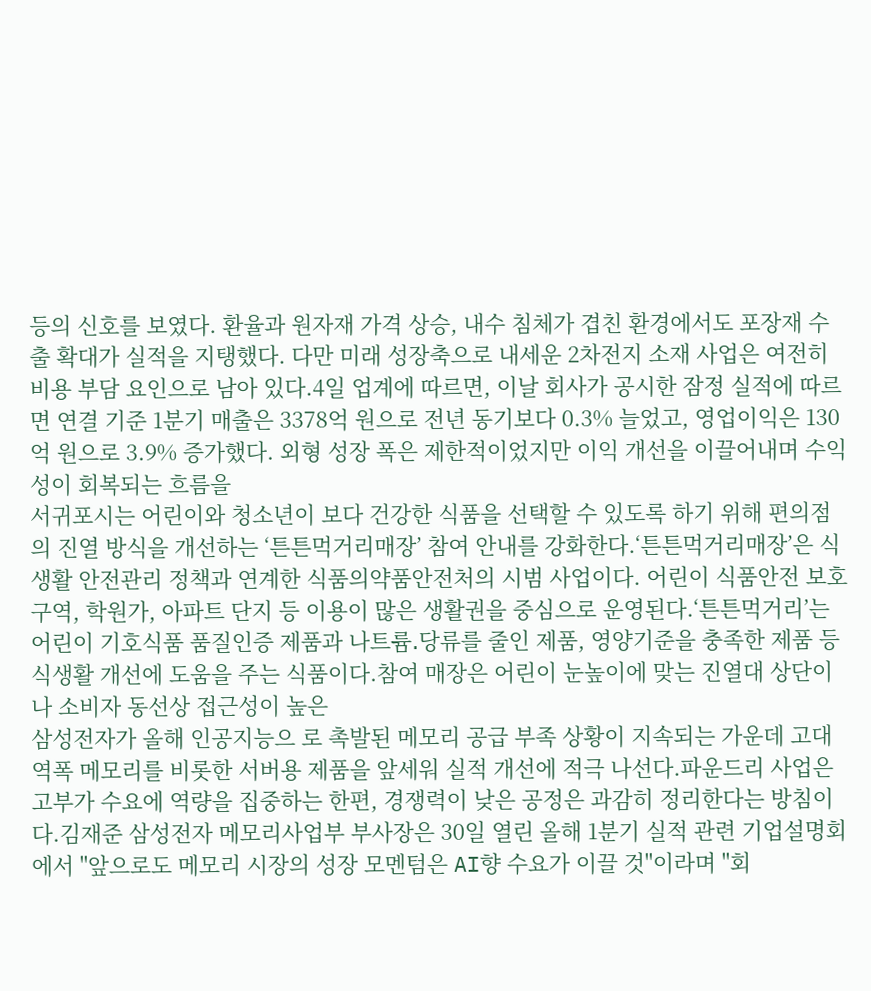등의 신호를 보였다. 환율과 원자재 가격 상승, 내수 침체가 겹친 환경에서도 포장재 수출 확대가 실적을 지탱했다. 다만 미래 성장축으로 내세운 2차전지 소재 사업은 여전히 비용 부담 요인으로 남아 있다.4일 업계에 따르면, 이날 회사가 공시한 잠정 실적에 따르면 연결 기준 1분기 매출은 3378억 원으로 전년 동기보다 0.3% 늘었고, 영업이익은 130억 원으로 3.9% 증가했다. 외형 성장 폭은 제한적이었지만 이익 개선을 이끌어내며 수익성이 회복되는 흐름을
서귀포시는 어린이와 청소년이 보다 건강한 식품을 선택할 수 있도록 하기 위해 편의점의 진열 방식을 개선하는 ‘튼튼먹거리매장’ 참여 안내를 강화한다.‘튼튼먹거리매장’은 식생활 안전관리 정책과 연계한 식품의약품안전처의 시범 사업이다. 어린이 식품안전 보호구역, 학원가, 아파트 단지 등 이용이 많은 생활권을 중심으로 운영된다.‘튼튼먹거리’는 어린이 기호식품 품질인증 제품과 나트륨․당류를 줄인 제품, 영양기준을 충족한 제품 등 식생활 개선에 도움을 주는 식품이다.참여 매장은 어린이 눈높이에 맞는 진열대 상단이나 소비자 동선상 접근성이 높은
삼성전자가 올해 인공지능으 로 촉발된 메모리 공급 부족 상황이 지속되는 가운데 고대역폭 메모리를 비롯한 서버용 제품을 앞세워 실적 개선에 적극 나선다.파운드리 사업은 고부가 수요에 역량을 집중하는 한편, 경쟁력이 낮은 공정은 과감히 정리한다는 방침이다.김재준 삼성전자 메모리사업부 부사장은 30일 열린 올해 1분기 실적 관련 기업설명회에서 "앞으로도 메모리 시장의 성장 모멘텀은 AI향 수요가 이끌 것"이라며 "회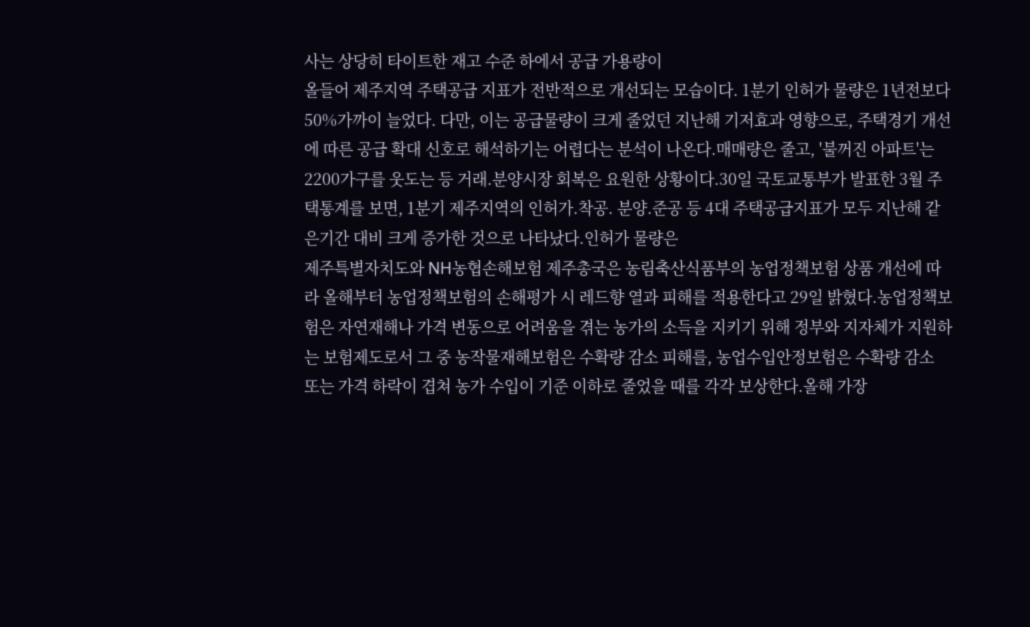사는 상당히 타이트한 재고 수준 하에서 공급 가용량이
올들어 제주지역 주택공급 지표가 전반적으로 개선되는 모습이다. 1분기 인허가 물량은 1년전보다 50%가까이 늘었다. 다만, 이는 공급물량이 크게 줄었던 지난해 기저효과 영향으로, 주택경기 개선에 따른 공급 확대 신호로 해석하기는 어렵다는 분석이 나온다.매매량은 줄고, '불꺼진 아파트'는 2200가구를 웃도는 등 거래.분양시장 회복은 요원한 상황이다.30일 국토교통부가 발표한 3월 주택통계를 보면, 1분기 제주지역의 인허가.착공. 분양.준공 등 4대 주택공급지표가 모두 지난해 같은기간 대비 크게 증가한 것으로 나타났다.인허가 물량은
제주특별자치도와 NH농협손해보험 제주총국은 농림축산식품부의 농업정책보험 상품 개선에 따라 올해부터 농업정책보험의 손해평가 시 레드향 열과 피해를 적용한다고 29일 밝혔다.농업정책보험은 자연재해나 가격 변동으로 어려움을 겪는 농가의 소득을 지키기 위해 정부와 지자체가 지원하는 보험제도로서 그 중 농작물재해보험은 수확량 감소 피해를, 농업수입안정보험은 수확량 감소 또는 가격 하락이 겹쳐 농가 수입이 기준 이하로 줄었을 때를 각각 보상한다.올해 가장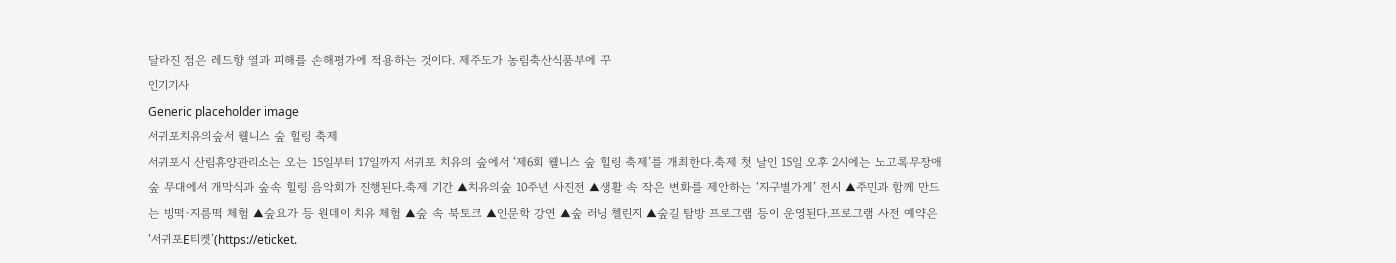달라진 점은 레드향 열과 피해를 손해평가에 적용하는 것이다. 제주도가 농림축산식품부에 꾸
인기기사
Generic placeholder image
서귀포치유의숲서 웰니스 숲 힐링 축제
서귀포시 산림휴양관리소는 오는 15일부터 17일까지 서귀포 치유의 숲에서 ‘제6회 웰니스 숲 힐링 축제’를 개최한다.축제 첫 날인 15일 오후 2시에는 노고록무장애숲 무대에서 개막식과 숲속 힐링 음악회가 진행된다.축제 기간 ▲치유의숲 10주년 사진전 ▲생활 속 작은 변화를 제안하는 ‘지구별가게’ 전시 ▲주민과 함께 만드는 빙떡·지름떡 체험 ▲숲요가 등 원데이 치유 체험 ▲숲 속 북토크 ▲인문학 강연 ▲숲 러닝 첼린지 ▲숲길 탐방 프로그램 등이 운영된다.프로그램 사전 예약은 ‘서귀포E티켓’(https://eticket.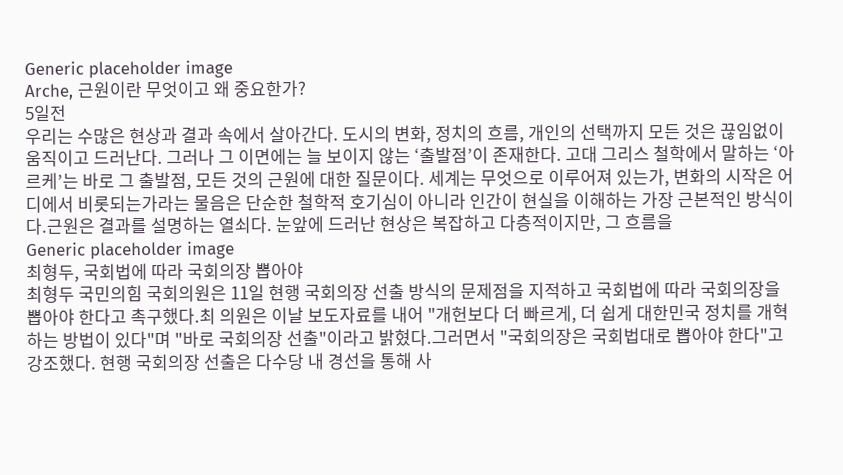Generic placeholder image
Arche, 근원이란 무엇이고 왜 중요한가?
5일전
우리는 수많은 현상과 결과 속에서 살아간다. 도시의 변화, 정치의 흐름, 개인의 선택까지 모든 것은 끊임없이 움직이고 드러난다. 그러나 그 이면에는 늘 보이지 않는 ‘출발점’이 존재한다. 고대 그리스 철학에서 말하는 ‘아르케’는 바로 그 출발점, 모든 것의 근원에 대한 질문이다. 세계는 무엇으로 이루어져 있는가, 변화의 시작은 어디에서 비롯되는가라는 물음은 단순한 철학적 호기심이 아니라 인간이 현실을 이해하는 가장 근본적인 방식이다.근원은 결과를 설명하는 열쇠다. 눈앞에 드러난 현상은 복잡하고 다층적이지만, 그 흐름을
Generic placeholder image
최형두, 국회법에 따라 국회의장 뽑아야
최형두 국민의힘 국회의원은 11일 현행 국회의장 선출 방식의 문제점을 지적하고 국회법에 따라 국회의장을 뽑아야 한다고 촉구했다.최 의원은 이날 보도자료를 내어 "개헌보다 더 빠르게, 더 쉽게 대한민국 정치를 개혁하는 방법이 있다"며 "바로 국회의장 선출"이라고 밝혔다.그러면서 "국회의장은 국회법대로 뽑아야 한다"고 강조했다. 현행 국회의장 선출은 다수당 내 경선을 통해 사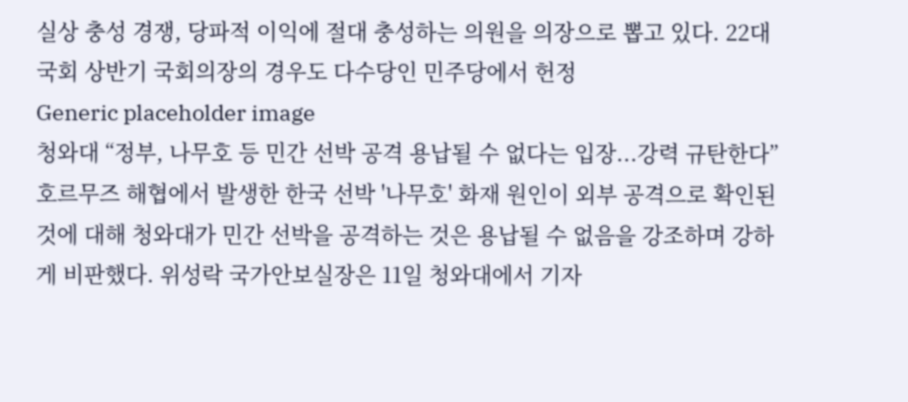실상 충성 경쟁, 당파적 이익에 절대 충성하는 의원을 의장으로 뽑고 있다. 22대 국회 상반기 국회의장의 경우도 다수당인 민주당에서 헌정
Generic placeholder image
청와대 “정부, 나무호 등 민간 선박 공격 용납될 수 없다는 입장...강력 규탄한다”
호르무즈 해협에서 발생한 한국 선박 '나무호' 화재 원인이 외부 공격으로 확인된 것에 대해 청와대가 민간 선박을 공격하는 것은 용납될 수 없음을 강조하며 강하게 비판했다. 위성락 국가안보실장은 11일 청와대에서 기자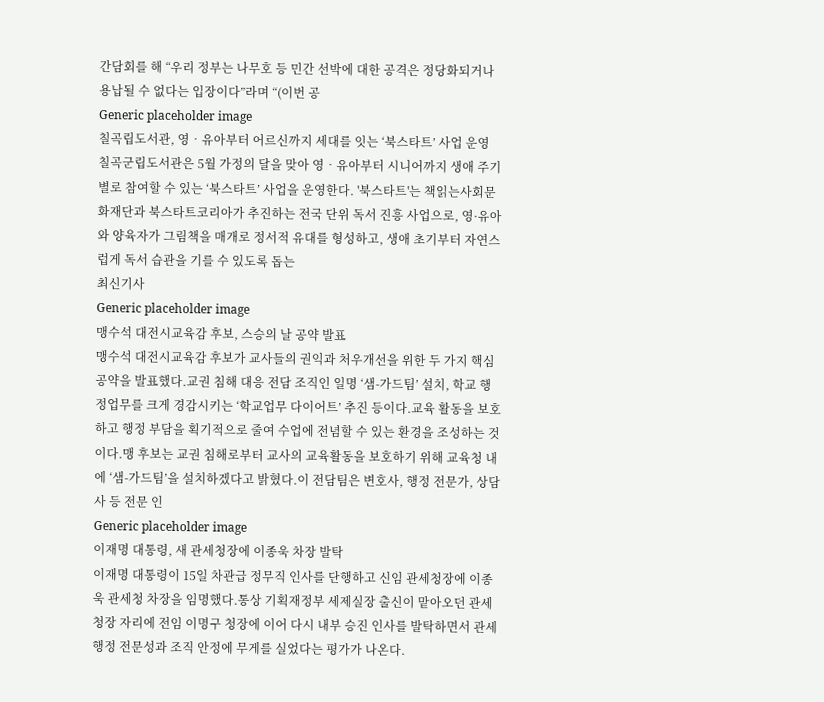간담회를 해 “우리 정부는 나무호 등 민간 선박에 대한 공격은 정당화되거나 용납될 수 없다는 입장이다”라며 “(이번 공
Generic placeholder image
칠곡립도서관, 영‧유아부터 어르신까지 세대를 잇는 ‘북스타트’ 사업 운영
칠곡군립도서관은 5월 가정의 달을 맞아 영‧유아부터 시니어까지 생애 주기별로 참여할 수 있는 ‘북스타트’ 사업을 운영한다. '북스타트'는 책읽는사회문화재단과 북스타트코리아가 추진하는 전국 단위 독서 진흥 사업으로, 영·유아와 양육자가 그림책을 매개로 정서적 유대를 형성하고, 생애 초기부터 자연스럽게 독서 습관을 기를 수 있도록 돕는
최신기사
Generic placeholder image
맹수석 대전시교육감 후보, 스승의 날 공약 발표
맹수석 대전시교육감 후보가 교사들의 권익과 처우개선을 위한 두 가지 핵심 공약을 발표했다.교권 침해 대응 전담 조직인 일명 ‘샘-가드팀’ 설치, 학교 행정업무를 크게 경감시키는 ‘학교업무 다이어트’ 추진 등이다.교육 활동을 보호하고 행정 부담을 획기적으로 줄여 수업에 전념할 수 있는 환경을 조성하는 것이다.맹 후보는 교권 침해로부터 교사의 교육활동을 보호하기 위해 교육청 내에 ‘샘-가드팀’을 설치하겠다고 밝혔다.이 전담팀은 변호사, 행정 전문가, 상담사 등 전문 인
Generic placeholder image
이재명 대통령, 새 관세청장에 이종욱 차장 발탁
이재명 대통령이 15일 차관급 정무직 인사를 단행하고 신임 관세청장에 이종욱 관세청 차장을 임명했다.통상 기획재정부 세제실장 출신이 맡아오던 관세청장 자리에 전임 이명구 청장에 이어 다시 내부 승진 인사를 발탁하면서 관세행정 전문성과 조직 안정에 무게를 실었다는 평가가 나온다.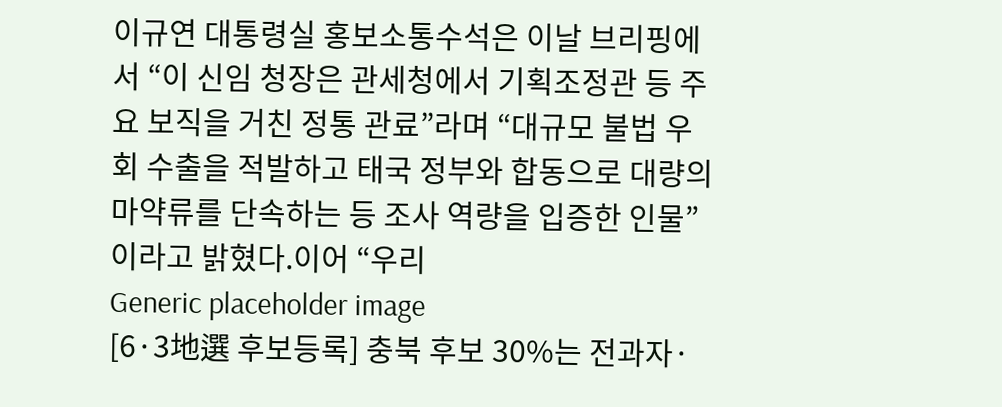이규연 대통령실 홍보소통수석은 이날 브리핑에서 “이 신임 청장은 관세청에서 기획조정관 등 주요 보직을 거친 정통 관료”라며 “대규모 불법 우회 수출을 적발하고 태국 정부와 합동으로 대량의 마약류를 단속하는 등 조사 역량을 입증한 인물”이라고 밝혔다.이어 “우리
Generic placeholder image
[6·3地選 후보등록] 충북 후보 30%는 전과자·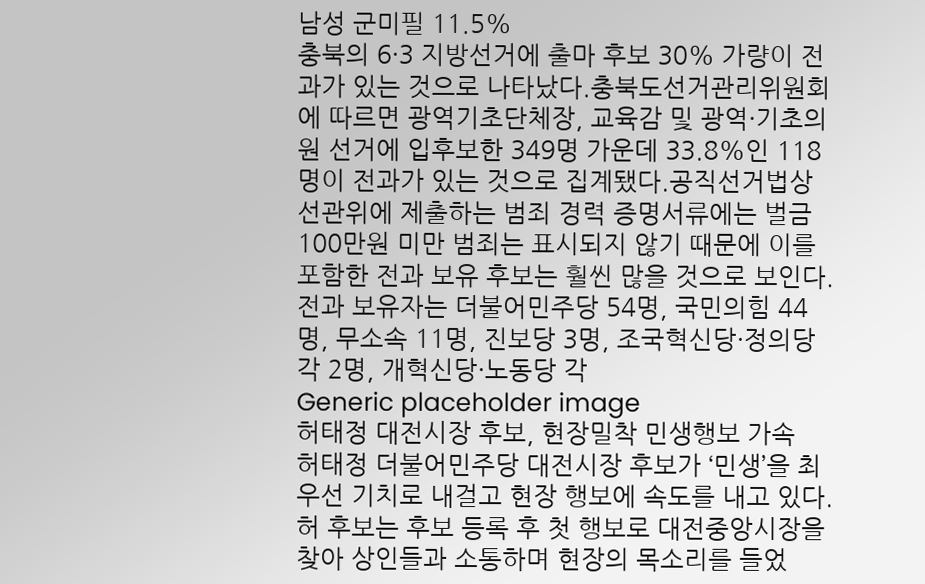남성 군미필 11.5%
충북의 6·3 지방선거에 출마 후보 30% 가량이 전과가 있는 것으로 나타났다.충북도선거관리위원회에 따르면 광역기초단체장, 교육감 및 광역·기초의원 선거에 입후보한 349명 가운데 33.8%인 118명이 전과가 있는 것으로 집계됐다.공직선거법상 선관위에 제출하는 범죄 경력 증명서류에는 벌금 100만원 미만 범죄는 표시되지 않기 때문에 이를 포함한 전과 보유 후보는 훨씬 많을 것으로 보인다.전과 보유자는 더불어민주당 54명, 국민의힘 44명, 무소속 11명, 진보당 3명, 조국혁신당·정의당 각 2명, 개혁신당·노동당 각
Generic placeholder image
허태정 대전시장 후보, 현장밀착 민생행보 가속
허태정 더불어민주당 대전시장 후보가 ‘민생’을 최우선 기치로 내걸고 현장 행보에 속도를 내고 있다.허 후보는 후보 등록 후 첫 행보로 대전중앙시장을 찾아 상인들과 소통하며 현장의 목소리를 들었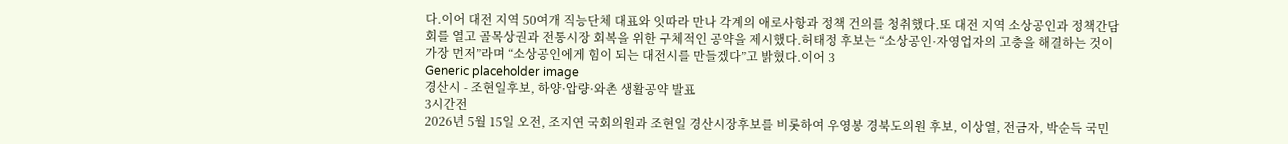다.이어 대전 지역 50여개 직능단체 대표와 잇따라 만나 각계의 애로사항과 정책 건의를 청취했다.또 대전 지역 소상공인과 정책간담회를 열고 골목상권과 전통시장 회복을 위한 구체적인 공약을 제시했다.허태정 후보는 “소상공인·자영업자의 고충을 해결하는 것이 가장 먼저”라며 “소상공인에게 힘이 되는 대전시를 만들겠다”고 밝혔다.이어 3
Generic placeholder image
경산시 - 조현일후보, 하양·압량·와촌 생활공약 발표
3시간전
2026년 5월 15일 오전, 조지연 국회의원과 조현일 경산시장후보를 비롯하여 우영봉 경북도의원 후보, 이상열, 전금자, 박순득 국민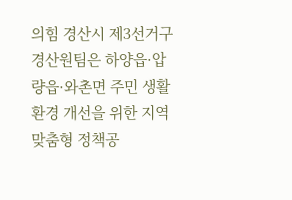의힘 경산시 제3선거구 경산원팀은 하양읍·압량읍·와촌면 주민 생활환경 개선을 위한 지역 맞춤형 정책공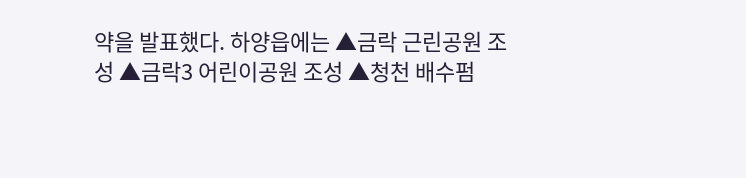약을 발표했다. 하양읍에는 ▲금락 근린공원 조성 ▲금락3 어린이공원 조성 ▲청천 배수펌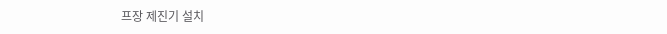프장 제진기 설치